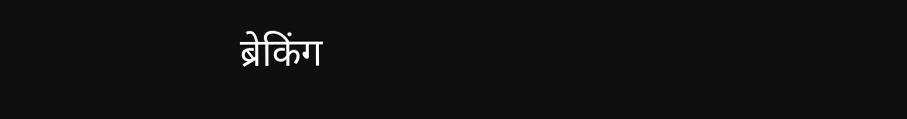ब्रेकिंग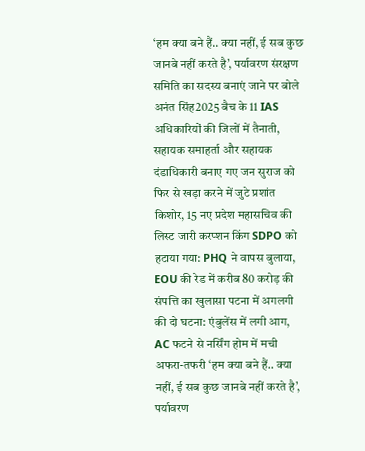‘हम क्या बने हैं.. क्या नहीं, ई सब कुछ जानबे नहीं करते है’, पर्यावरण संरक्षण समिति का सदस्य बनाएं जाने पर बोले अनंत सिंह2025 बैच के 11 IAS अधिकारियों की जिलों में तैनाती, सहायक समाहर्ता और सहायक दंडाधिकारी बनाए गए जन सुराज को फिर से खड़ा करने में जुटे प्रशांत किशोर, 15 नए प्रदेश महासचिव की लिस्ट जारी करप्शन किंग SDPO को हटाया गया: PHQ ने वापस बुलाया, EOU की रेड में करीब 80 करोड़ की संपत्ति का खुलासा पटना में अगलगी की दो घटना: एंबुलेंस में लगी आग, AC फटने से नर्सिंग होम में मची अफरा-तफरी ‘हम क्या बने हैं.. क्या नहीं, ई सब कुछ जानबे नहीं करते है’, पर्यावरण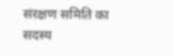संरक्षण समिति का सदस्य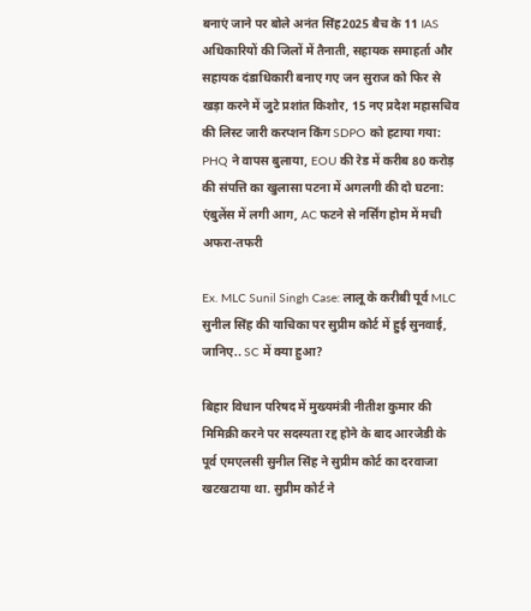बनाएं जाने पर बोले अनंत सिंह2025 बैच के 11 IAS अधिकारियों की जिलों में तैनाती, सहायक समाहर्ता और सहायक दंडाधिकारी बनाए गए जन सुराज को फिर से खड़ा करने में जुटे प्रशांत किशोर, 15 नए प्रदेश महासचिव की लिस्ट जारी करप्शन किंग SDPO को हटाया गया: PHQ ने वापस बुलाया, EOU की रेड में करीब 80 करोड़ की संपत्ति का खुलासा पटना में अगलगी की दो घटना: एंबुलेंस में लगी आग, AC फटने से नर्सिंग होम में मची अफरा-तफरी

Ex. MLC Sunil Singh Case: लालू के करीबी पूर्व MLC सुनील सिंह की याचिका पर सुप्रीम कोर्ट में हुई सुनवाई, जानिए.. SC में क्या हुआ?

बिहार विधान परिषद में मुख्यमंत्री नीतीश कुमार की मिमिक्री करने पर सदस्यता रद्द होने के बाद आरजेडी के पूर्व एमएलसी सुनील सिंह ने सुप्रीम कोर्ट का दरवाजा खटखटाया था. सुप्रीम कोर्ट ने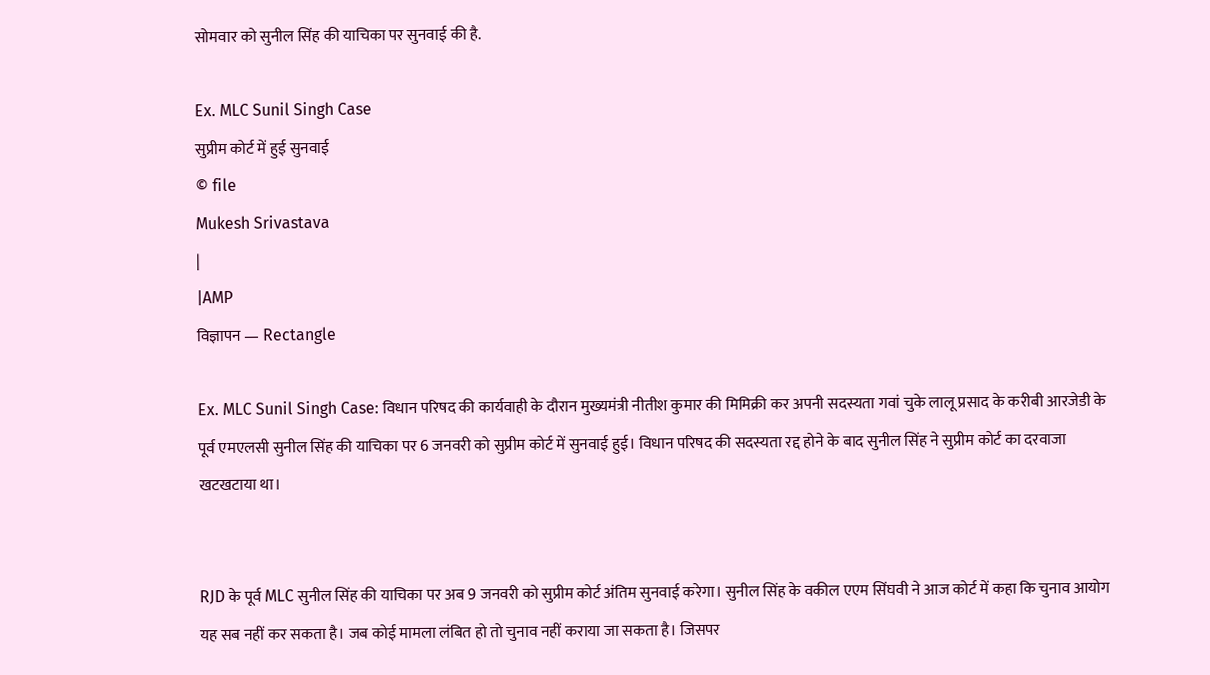सोमवार को सुनील सिंह की याचिका पर सुनवाई की है.

Ex. MLC Sunil Singh Case
सुप्रीम कोर्ट में हुई सुनवाई
© file
Mukesh Srivastava
|
|AMP
विज्ञापन — Rectangle

Ex. MLC Sunil Singh Case: विधान परिषद की कार्यवाही के दौरान मुख्यमंत्री नीतीश कुमार की मिमिक्री कर अपनी सदस्यता गवां चुके लालू प्रसाद के करीबी आरजेडी के पूर्व एमएलसी सुनील सिंह की याचिका पर 6 जनवरी को सुप्रीम कोर्ट में सुनवाई हुई। विधान परिषद की सदस्यता रद्द होने के बाद सुनील सिंह ने सुप्रीम कोर्ट का दरवाजा खटखटाया था।


RJD के पूर्व MLC सुनील सिंह की याचिका पर अब 9 जनवरी को सुप्रीम कोर्ट अंतिम सुनवाई करेगा। सुनील सिंह के वकील एएम सिंघवी ने आज कोर्ट में कहा कि चुनाव आयोग यह सब नहीं कर सकता है। जब कोई मामला लंबित हो तो चुनाव नहीं कराया जा सकता है। जिसपर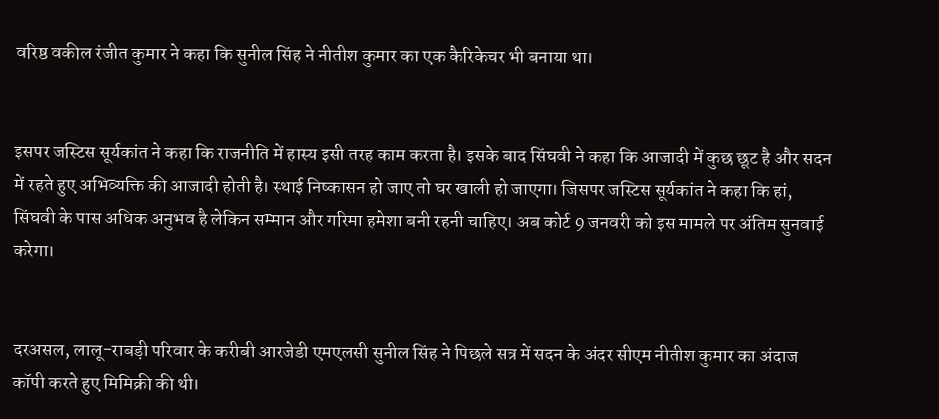वरिष्ठ वकील रंजीत कुमार ने कहा कि सुनील सिंह ने नीतीश कुमार का एक कैरिकेचर भी बनाया था।


इसपर जस्टिस सूर्यकांत ने कहा कि राजनीति में हास्य इसी तरह काम करता है। इसके बाद सिंघवी ने कहा कि आजादी में कुछ छूट है और सदन में रहते हुए अभिव्यक्ति की आजादी होती है। स्थाई निष्कासन हो जाए तो घर खाली हो जाएगा। जिसपर जस्टिस सूर्यकांत ने कहा कि हां, सिंघवी के पास अधिक अनुभव है लेकिन सम्मान और गरिमा हमेशा बनी रहनी चाहिए। अब कोर्ट 9 जनवरी को इस मामले पर अंतिम सुनवाई करेगा।


दरअसल, लालू-राबड़ी परिवार के करीबी आरजेडी एमएलसी सुनील सिंह ने पिछले सत्र में सदन के अंदर सीएम नीतीश कुमार का अंदाज कॉपी करते हुए मिमिक्री की थी।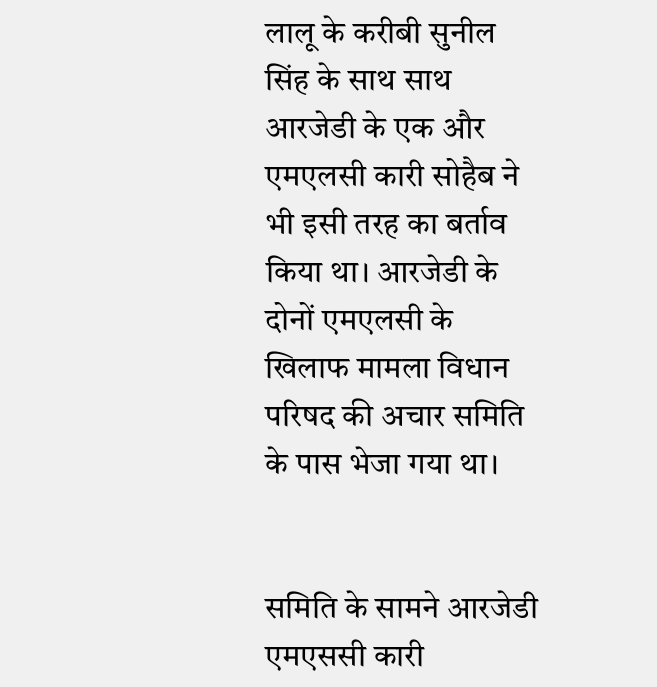लालू के करीबी सुनील सिंह के साथ साथ आरजेडी के एक और एमएलसी कारी सोहैब ने भी इसी तरह का बर्ताव किया था। आरजेडी के दोनों एमएलसी के खिलाफ मामला विधान परिषद की अचार समिति के पास भेजा गया था।


समिति के सामने आरजेडी एमएससी कारी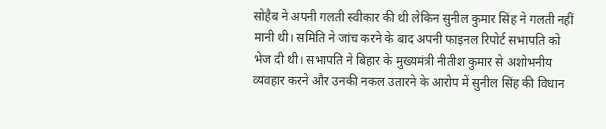सोहैब ने अपनी गलती स्वीकार की थी लेकिन सुनील कुमार सिंह ने गलती नहीं मानी थी। समिति ने जांच करने के बाद अपनी फाइनल रिपोर्ट सभापति को भेज दी थी। सभापति ने बिहार के मुख्यमंत्री नीतीश कुमार से अशोभनीय व्यवहार करने और उनकी नकल उतारने के आरोप में सुनील सिंह की विधान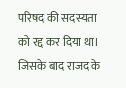परिषद की सदस्यता को रद्द कर दिया था। जिसके बाद राजद के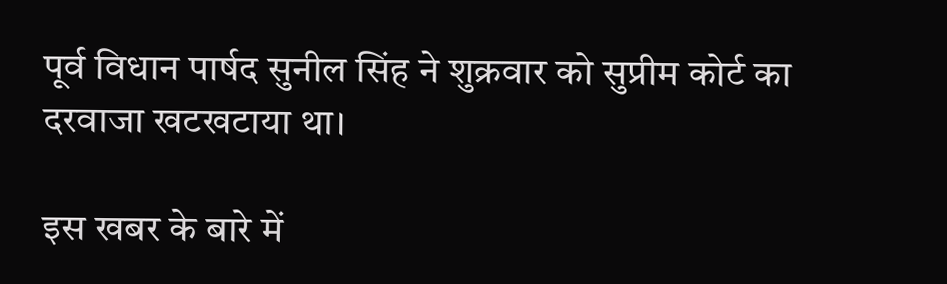पूर्व विधान पार्षद सुनील सिंह ने शुक्रवार को सुप्रीम कोर्ट का दरवाजा खटखटाया था।

इस खबर के बारे में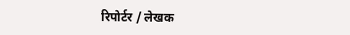रिपोर्टर / लेखक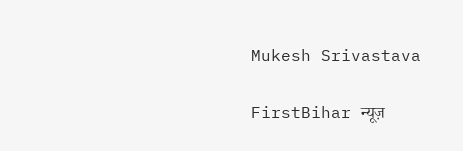Mukesh Srivastava

FirstBihar न्यूज़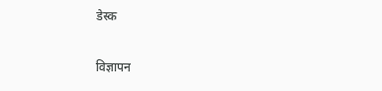डेस्क

विज्ञापन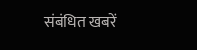संबंधित खबरें